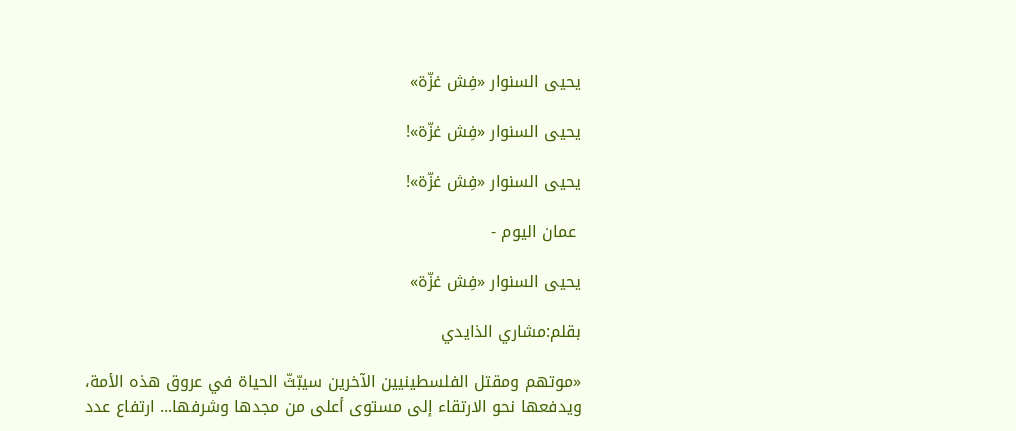يحيى السنوار «فِش غزّة»

يحيى السنوار «فِش غزّة»!

يحيى السنوار «فِش غزّة»!

 عمان اليوم -

يحيى السنوار «فِش غزّة»

بقلم:مشاري الذايدي

«موتهم ومقتل الفلسطينيين الآخرين سيبّثّ الحياة في عروق هذه الأمة، ويدفعها نحو الارتقاء إلى مستوى أعلى من مجدها وشرفها... ارتفاع عدد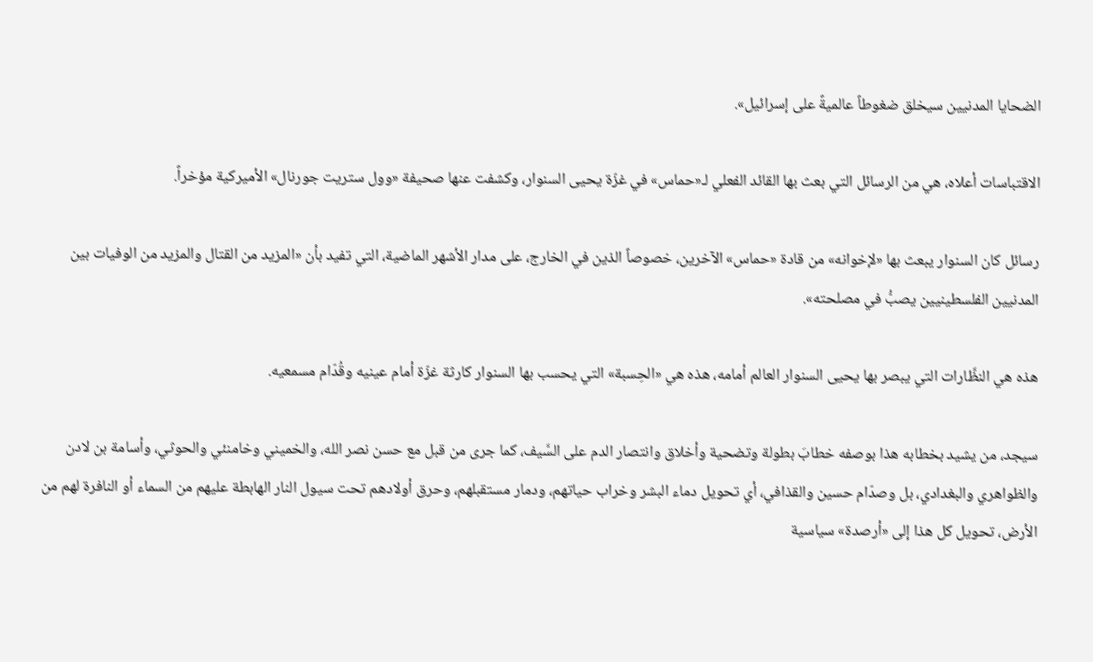الضحايا المدنيين سيخلق ضغوطاً عالميةً على إسرائيل».

الاقتباسات أعلاه، هي من الرسائل التي بعث بها القائد الفعلي لـ«حماس» في غزّة يحيى السنوار، وكشفت عنها صحيفة «وول ستريت جورنال» الأميركية مؤخراً.

رسائل كان السنوار يبعث بها «لإخوانه» من قادة «حماس» الآخرين، خصوصاً الذين في الخارج، على مدار الأشهر الماضية، التي تفيد بأن «المزيد من القتال والمزيد من الوفيات بين المدنيين الفلسطينيين يصبُّ في مصلحته».

هذه هي النظَّارات التي يبصر بها يحيى السنوار العالم أمامه، هذه هي «الحِسبة» التي يحسب بها السنوار كارثة غزّة أمام عينيه وقُدّام مسمعيه.

سيجد، من يشيد بخطابه هذا بوصفه خطابَ بطولة وتضحية وأخلاق وانتصار الدم على السَّيف، كما جرى من قبل مع حسن نصر الله، والخميني وخامنئي والحوثي، وأسامة بن لادن والظواهري والبغدادي، بل وصدّام حسين والقذافي، أي تحويل دماء البشر وخراب حياتهم، ودمار مستقبلهم، وحرق أولادهم تحت سيول النار الهابطة عليهم من السماء أو النافرة لهم من الأرض، تحويل كل هذا إلى «أرصدة» سياسية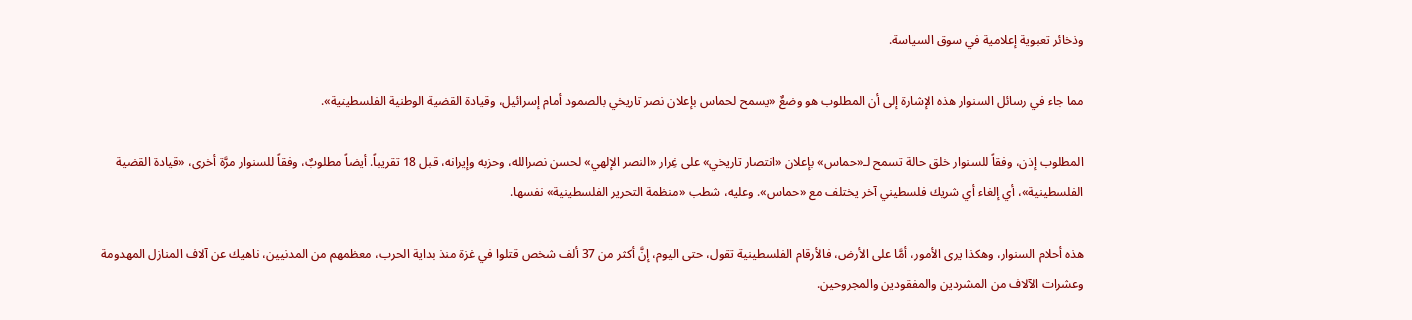وذخائر تعبوية إعلامية في سوق السياسة.

مما جاء في رسائل السنوار هذه الإشارة إلى أن المطلوب هو وضعٌ «يسمح لحماس بإعلان نصر تاريخي بالصمود أمام إسرائيل، وقيادة القضية الوطنية الفلسطينية».

المطلوب إذن، وفقاً للسنوار خلق حالة تسمح لـ«حماس» بإعلان «انتصار تاريخي» على غِرار «النصر الإلهي» لحسن نصرالله، وحزبه وإيرانه، قبل 18 تقريباً. أيضاً مطلوبٌ، وفقاً للسنوار مرَّة أخرى، «قيادة القضية الفلسطينية»، أي إلغاء أي شريك فلسطيني آخر يختلف مع «حماس». وعليه، شطب «منظمة التحرير الفلسطينية» نفسها.

هذه أحلام السنوار، وهكذا يرى الأمور، أمَّا على الأرض، فالأرقام الفلسطينية تقول، حتى اليوم، إنَّ أكثر من 37 ألف شخص قتلوا في غزة منذ بداية الحرب، معظمهم من المدنيين، ناهيك عن آلاف المنازل المهدومة وعشرات الآلاف من المشردين والمفقودين والمجروحين.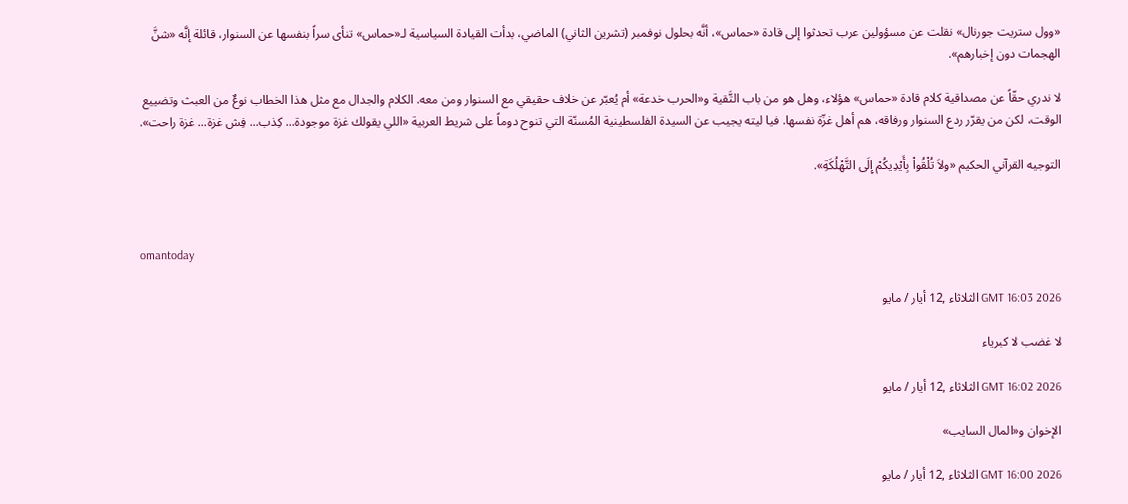«وول ستريت جورنال» نقلت عن مسؤولين عرب تحدثوا إلى قادة «حماس»، أنَّه بحلول نوفمبر (تشرين الثاني) الماضي، بدأت القيادة السياسية لـ«حماس» تنأى سراً بنفسها عن السنوار، قائلة إنَّه «شنَّ الهجمات دون إخبارهم».

لا ندري حقّاً عن مصداقية كلام قادة «حماس» هؤلاء، وهل هو من باب التَّقية و«الحرب خدعة» أم يُعبّر عن خلاف حقيقي مع السنوار ومن معه. الكلام والجدال مع مثل هذا الخطاب نوعٌ من العبث وتضييع الوقت، لكن من يقرّر ردع السنوار ورفاقه، هم أهل غزّة نفسها. فيا ليته يجيب عن السيدة الفلسطينية المُسنّة التي تنوح دوماً على شريط العربية «اللي يقولك غزة موجودة... كِذب... فِش غزة... غزة راحت».

التوجيه القرآني الحكيم «ولاَ تُلْقُواْ بِأَيْدِيكُمْ إِلَى التَّهْلُكَةِ».



omantoday

GMT 16:03 2026 الثلاثاء ,12 أيار / مايو

لا غضب لا كبرياء

GMT 16:02 2026 الثلاثاء ,12 أيار / مايو

الإخوان و«المال السايب»

GMT 16:00 2026 الثلاثاء ,12 أيار / مايو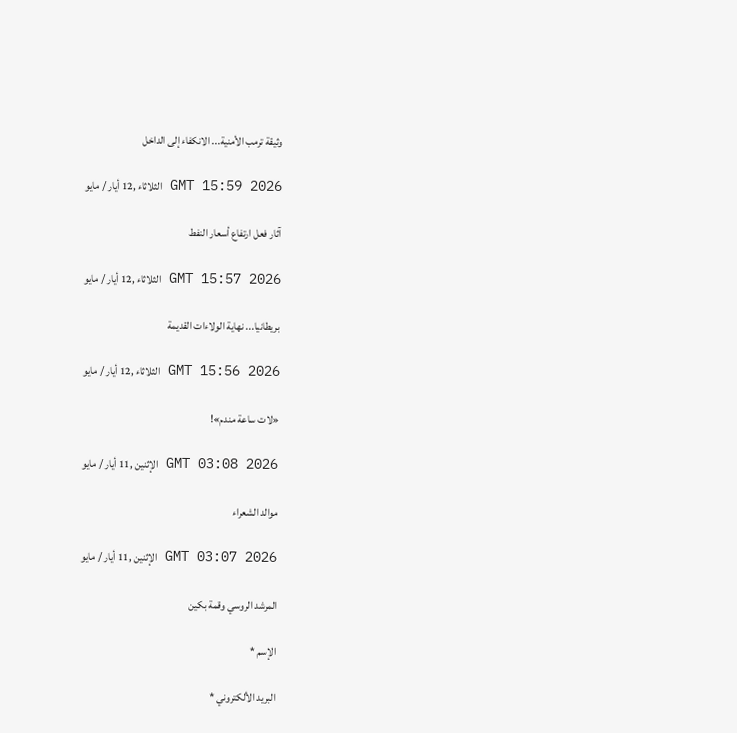وثيقة ترمب الأمنية... الانكفاء إلى الداخل

GMT 15:59 2026 الثلاثاء ,12 أيار / مايو

آثار فعل ارتفاع أسعار النفط

GMT 15:57 2026 الثلاثاء ,12 أيار / مايو

بريطانيا... نهاية الولاءات القديمة

GMT 15:56 2026 الثلاثاء ,12 أيار / مايو

«لات ساعة مندم»!

GMT 03:08 2026 الإثنين ,11 أيار / مايو

موالد الشعراء

GMT 03:07 2026 الإثنين ,11 أيار / مايو

المرشد الروسي وقمة بكين

الإسم *

البريد الألكتروني *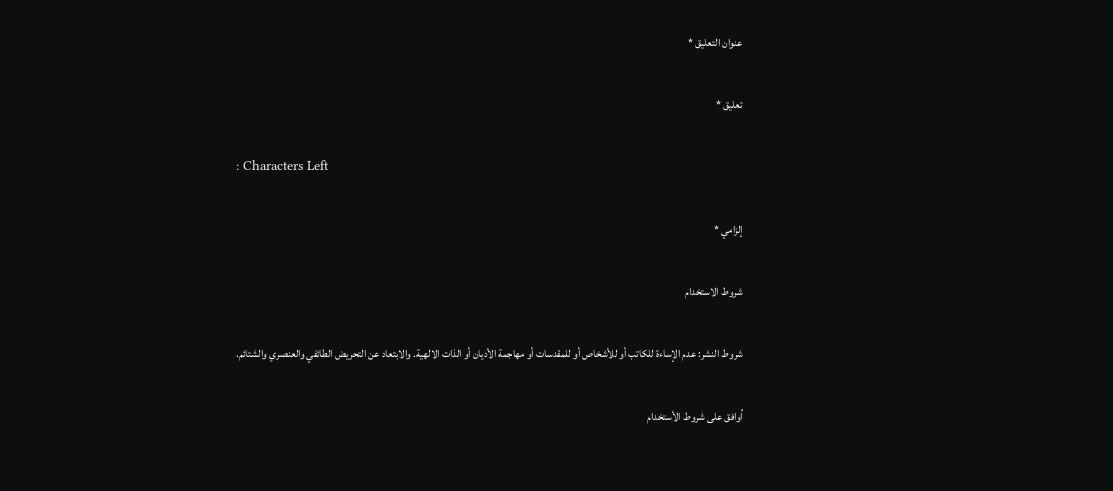عنوان التعليق *

تعليق *

: Characters Left

إلزامي *

شروط الاستخدام

شروط النشر: عدم الإساءة للكاتب أو للأشخاص أو للمقدسات أو مهاجمة الأديان أو الذات الالهية. والابتعاد عن التحريض الطائفي والعنصري والشتائم.

اُوافق على شروط الأستخدام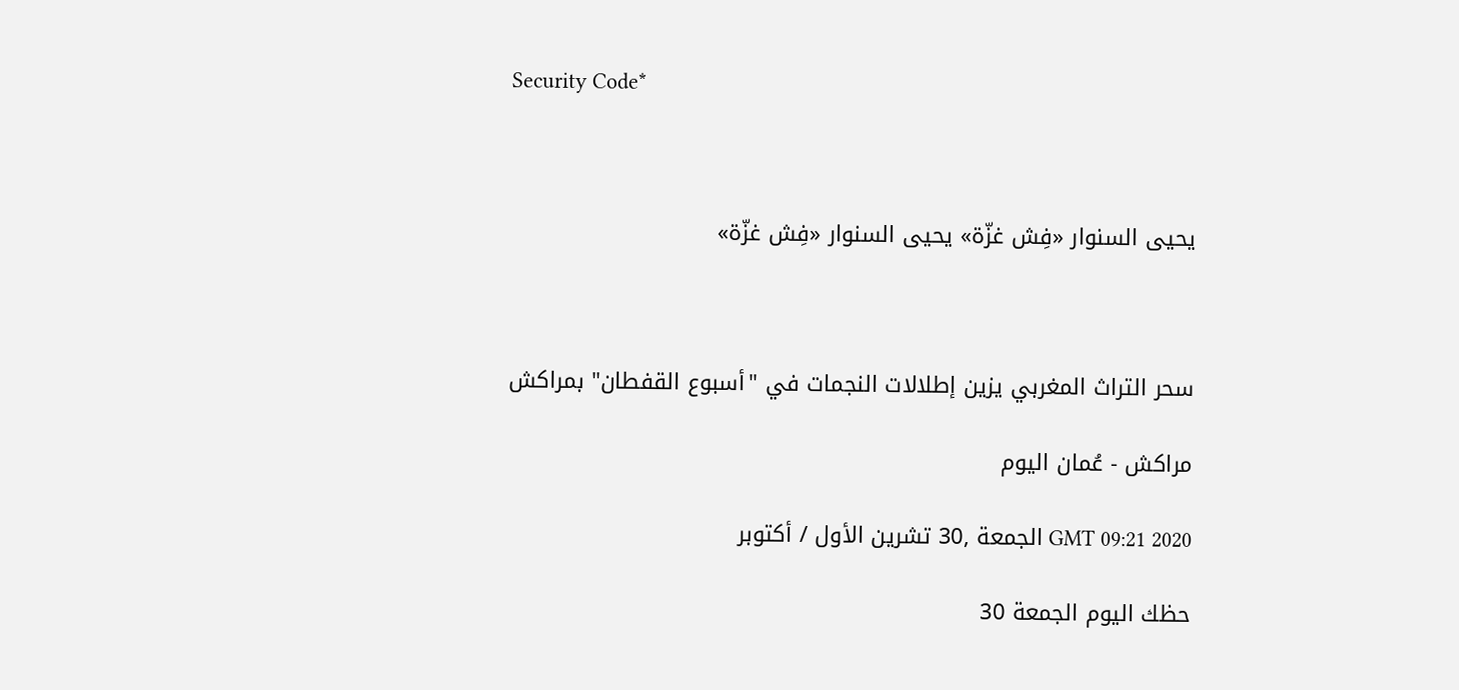Security Code*



يحيى السنوار «فِش غزّة» يحيى السنوار «فِش غزّة»



سحر التراث المغربي يزين إطلالات النجمات في "أسبوع القفطان" بمراكش

مراكش - عُمان اليوم

GMT 09:21 2020 الجمعة ,30 تشرين الأول / أكتوبر

حظك اليوم الجمعة 30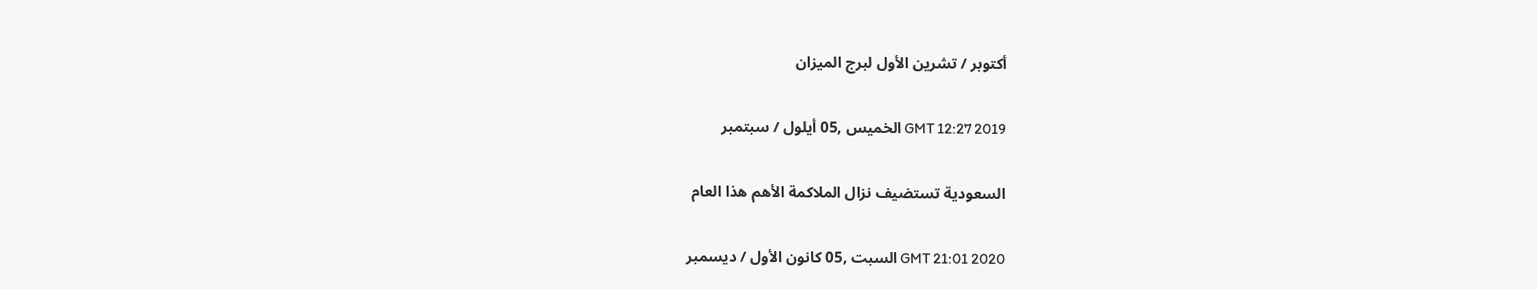أكتوبر / تشرين الأول لبرج الميزان

GMT 12:27 2019 الخميس ,05 أيلول / سبتمبر

السعودية تستضيف نزال الملاكمة الأهم هذا العام

GMT 21:01 2020 السبت ,05 كانون الأول / ديسمبر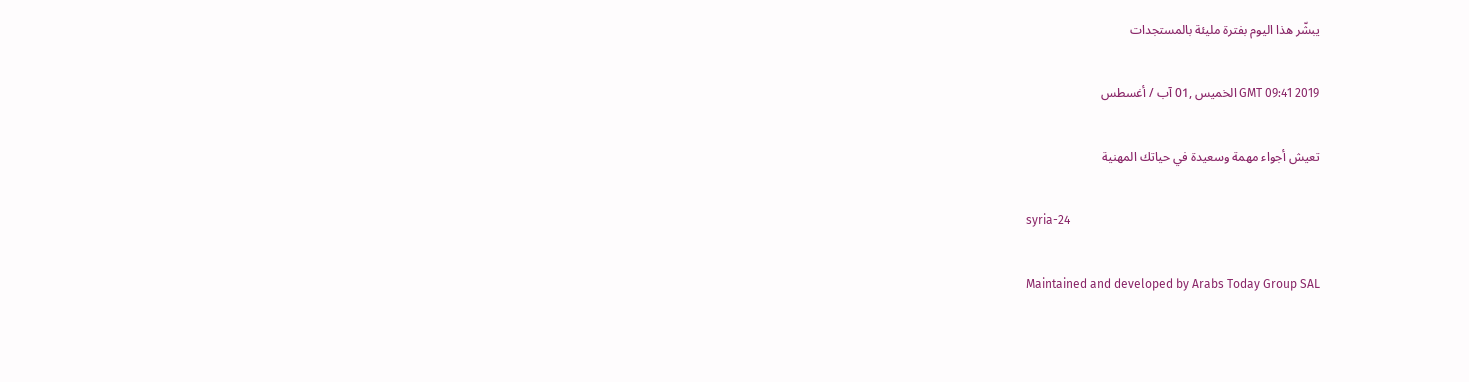يبشّر هذا اليوم بفترة مليئة بالمستجدات

GMT 09:41 2019 الخميس ,01 آب / أغسطس

تعيش أجواء مهمة وسعيدة في حياتك المهنية

syria-24

Maintained and developed by Arabs Today Group SAL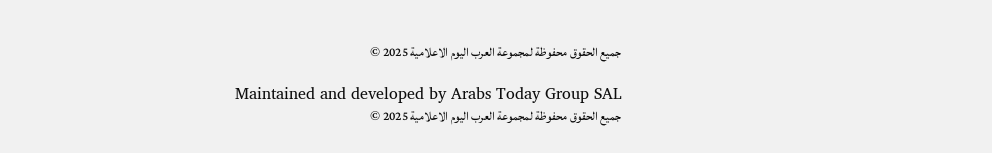جميع الحقوق محفوظة لمجموعة العرب اليوم الاعلامية 2025 ©

Maintained and developed by Arabs Today Group SAL
جميع الحقوق محفوظة لمجموعة العرب اليوم الاعلامية 2025 ©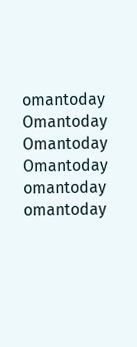omantoday Omantoday Omantoday Omantoday
omantoday omantoday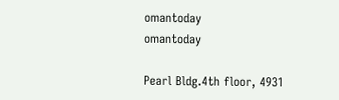omantoday
omantoday

Pearl Bldg.4th floor, 4931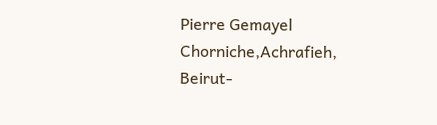Pierre Gemayel Chorniche,Achrafieh, Beirut-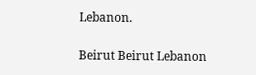Lebanon.

Beirut Beirut Lebanon